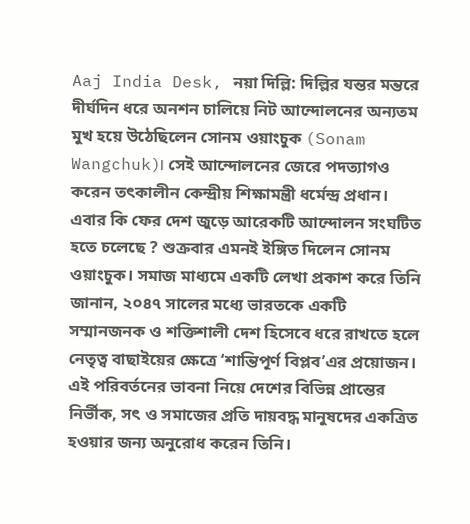Aaj India Desk, নয়া দিল্লি: দিল্লির যন্তর মন্তরে দীর্ঘদিন ধরে অনশন চালিয়ে নিট আন্দোলনের অন্যতম মুখ হয়ে উঠেছিলেন সোনম ওয়াংচুক (Sonam Wangchuk)। সেই আন্দোলনের জেরে পদত্যাগও করেন তৎকালীন কেন্দ্রীয় শিক্ষামন্ত্রী ধর্মেন্দ্র প্রধান। এবার কি ফের দেশ জুড়ে আরেকটি আন্দোলন সংঘটিত হতে চলেছে ? শুক্রবার এমনই ইঙ্গিত দিলেন সোনম ওয়াংচুক। সমাজ মাধ্যমে একটি লেখা প্রকাশ করে তিনি জানান, ২০৪৭ সালের মধ্যে ভারতকে একটি সম্মানজনক ও শক্তিশালী দেশ হিসেবে ধরে রাখতে হলে নেতৃত্ব বাছাইয়ের ক্ষেত্রে ‘শান্তিপূর্ণ বিপ্লব’এর প্রয়োজন। এই পরিবর্তনের ভাবনা নিয়ে দেশের বিভিন্ন প্রান্তের নির্ভীক, সৎ ও সমাজের প্রতি দায়বদ্ধ মানুষদের একত্রিত হওয়ার জন্য অনুরোধ করেন তিনি।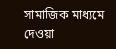সামাজিক মাধ্যমে দেওয়া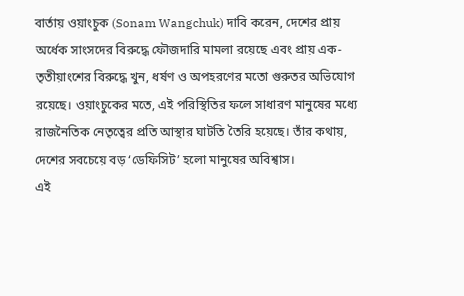বার্তায় ওয়াংচুক (Sonam Wangchuk) দাবি করেন, দেশের প্রায় অর্ধেক সাংসদের বিরুদ্ধে ফৌজদারি মামলা রয়েছে এবং প্রায় এক-তৃতীয়াংশের বিরুদ্ধে খুন, ধর্ষণ ও অপহরণের মতো গুরুতর অভিযোগ রয়েছে। ওয়াংচুকের মতে, এই পরিস্থিতির ফলে সাধারণ মানুষের মধ্যে রাজনৈতিক নেতৃত্বের প্রতি আস্থার ঘাটতি তৈরি হয়েছে। তাঁর কথায়, দেশের সবচেয়ে বড় ‘ডেফিসিট’ হলো মানুষের অবিশ্বাস।
এই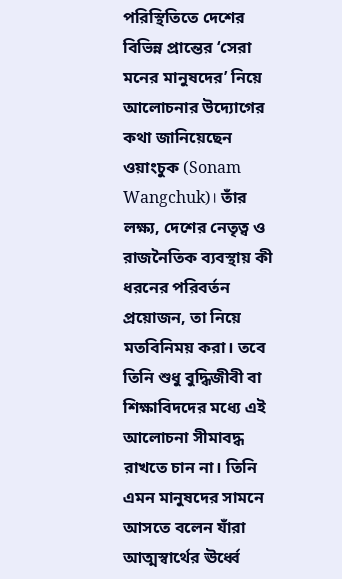পরিস্থিতিতে দেশের বিভিন্ন প্রান্তের ‘সেরা মনের মানুষদের’ নিয়ে আলোচনার উদ্যোগের কথা জানিয়েছেন ওয়াংচুক (Sonam Wangchuk)। তাঁর লক্ষ্য, দেশের নেতৃত্ব ও রাজনৈতিক ব্যবস্থায় কী ধরনের পরিবর্তন প্রয়োজন, তা নিয়ে মতবিনিময় করা। তবে তিনি শুধু বুদ্ধিজীবী বা শিক্ষাবিদদের মধ্যে এই আলোচনা সীমাবদ্ধ রাখতে চান না। তিনি এমন মানুষদের সামনে আসতে বলেন যাঁরা আত্মস্বার্থের ঊর্ধ্বে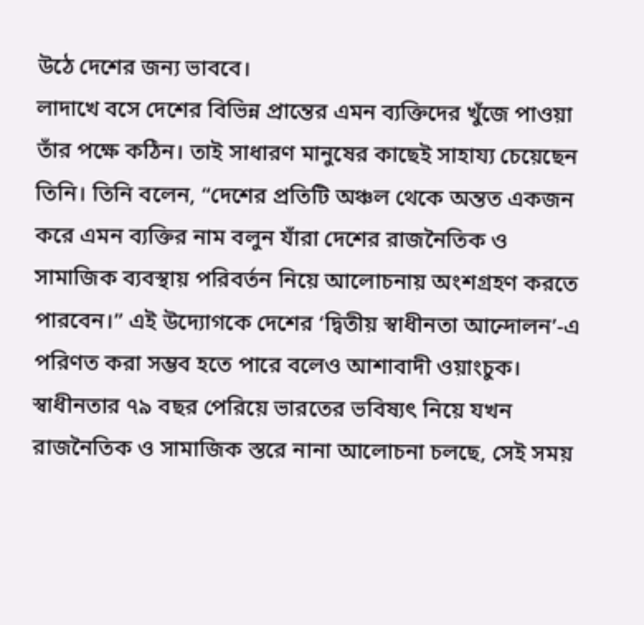উঠে দেশের জন্য ভাববে।
লাদাখে বসে দেশের বিভিন্ন প্রান্তের এমন ব্যক্তিদের খুঁজে পাওয়া তাঁর পক্ষে কঠিন। তাই সাধারণ মানুষের কাছেই সাহায্য চেয়েছেন তিনি। তিনি বলেন, “দেশের প্রতিটি অঞ্চল থেকে অন্তত একজন করে এমন ব্যক্তির নাম বলুন যাঁরা দেশের রাজনৈতিক ও সামাজিক ব্যবস্থায় পরিবর্তন নিয়ে আলোচনায় অংশগ্রহণ করতে পারবেন।” এই উদ্যোগকে দেশের ‘দ্বিতীয় স্বাধীনতা আন্দোলন’-এ পরিণত করা সম্ভব হতে পারে বলেও আশাবাদী ওয়াংচুক।
স্বাধীনতার ৭৯ বছর পেরিয়ে ভারতের ভবিষ্যৎ নিয়ে যখন রাজনৈতিক ও সামাজিক স্তরে নানা আলোচনা চলছে, সেই সময়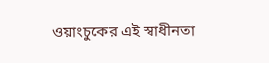ওয়াংচুকের এই স্বাধীনতা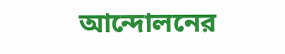আন্দোলনের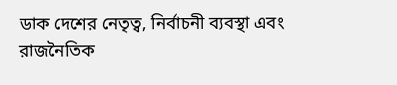ডাক দেশের নেতৃত্ব, নির্বাচনী ব্যবস্থা এবং রাজনৈতিক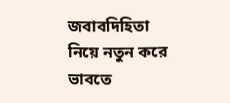জবাবদিহিতা নিয়ে নতুন করে ভাবতে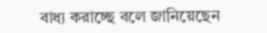বাধ্য করাচ্ছে বলে জানিয়েছেন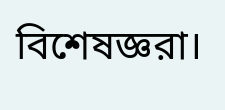বিশেষজ্ঞরা।